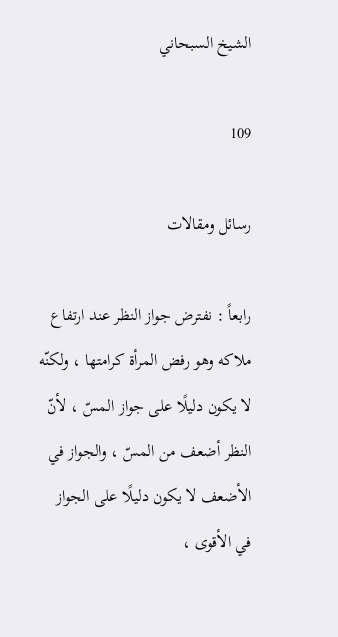الشيخ السبحاني

109

رسائل ومقالات

رابعاً : نفترض جواز النظر عند ارتفاع ملاكه وهو رفض المرأة كرامتها ، ولكنّه لا يكون دليلًا على جواز المسّ ، لأنّ النظر أضعف من المسّ ، والجواز في الأضعف لا يكون دليلًا على الجواز في الأقوى ،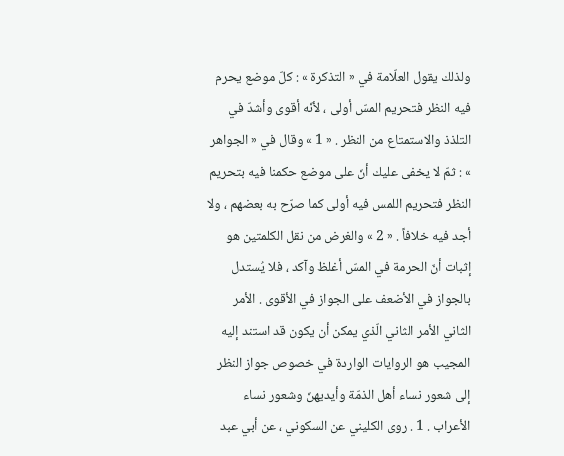ولذلك يقول العلّامة في « التذكرة » : كلّ موضع يحرم فيه النظر فتحريم المسّ أولى ، لأنّه أقوى وأشدّ في التلذذ والاستمتاع من النظر . « 1 » وقال في « الجواهر » : ثمّ لا يخفى عليك أنّ على موضع حكمنا فيه بتحريم النظر فتحريم اللمس فيه أولى كما صرّح به بعضهم ، ولا أجد فيه خلافاً . « 2 » والغرض من نقل الكلمتين هو إثبات أنّ الحرمة في المسّ أغلظ وآكد ، فلا يُستدل بالجواز في الأضعف على الجواز في الأقوى . الأمر الثاني الأمر الثاني الّذي يمكن أن يكون قد استند إليه المجيب هو الروايات الواردة في خصوص جواز النظر إلى شعور نساء أهل الذمّة وأيديهنّ وشعور نساء الأعراب . 1 . روى الكليني عن السكوني ، عن أبي عبد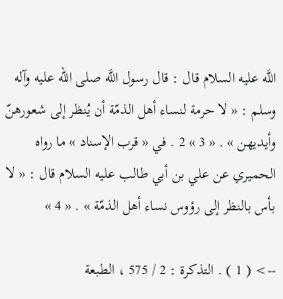اللَّه عليه السلام قال : قال رسول اللَّه صلى الله عليه وآله وسلم : « لا حرمة لنساء أهل الذمّة أن يُنظر إلى شعورهنّ وأيديهن » . « 3 » 2 . في « قرب الإسناد » ما رواه الحميري عن علي بن أبي طالب عليه السلام قال : « لا بأس بالنظر إلى رؤوس نساء أهل الذمّة » . « 4 »

--> ( 1 ) . التذكرة : 2 / 575 ، الطبعة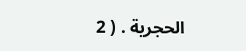الحجرية . ( 2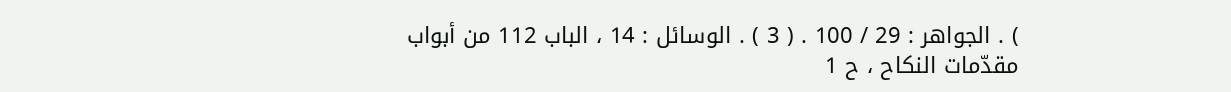) . الجواهر : 29 / 100 . ( 3 ) . الوسائل : 14 ، الباب 112 من أبواب مقدّمات النكاح ، ح 1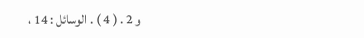و 2 . ( 4 ) . الوسائل : 14 ،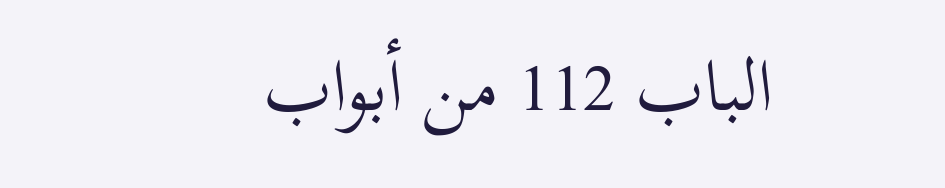الباب 112 من أبواب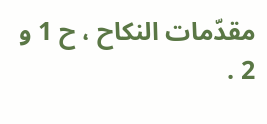مقدّمات النكاح ، ح 1 و 2 .